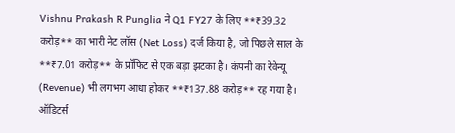Vishnu Prakash R Punglia ने Q1 FY27 के लिए **₹39.32 करोड़** का भारी नेट लॉस (Net Loss) दर्ज किया है, जो पिछले साल के **₹7.01 करोड़** के प्रॉफिट से एक बड़ा झटका है। कंपनी का रेवेन्यू (Revenue) भी लगभग आधा होकर **₹137.88 करोड़** रह गया है। ऑडिटर्स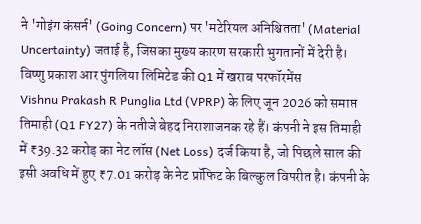ने 'गोइंग कंसर्न' (Going Concern) पर 'मटेरियल अनिश्चितता' (Material Uncertainty) जताई है, जिसका मुख्य कारण सरकारी भुगतानों में देरी है।
विष्णु प्रकाश आर पुंगलिया लिमिटेड की Q1 में खराब परफॉरमेंस
Vishnu Prakash R Punglia Ltd (VPRP) के लिए जून 2026 को समाप्त तिमाही (Q1 FY27) के नतीजे बेहद निराशाजनक रहे हैं। कंपनी ने इस तिमाही में ₹39.32 करोड़ का नेट लॉस (Net Loss) दर्ज किया है, जो पिछले साल की इसी अवधि में हुए ₹7.01 करोड़ के नेट प्रॉफिट के बिल्कुल विपरीत है। कंपनी के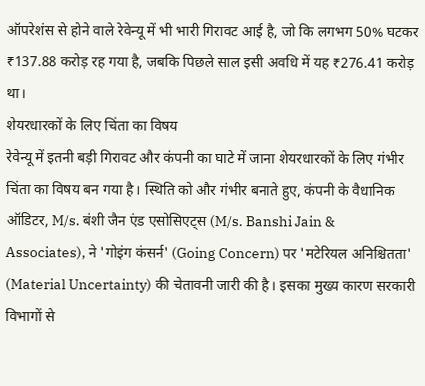ऑपरेशंस से होने वाले रेवेन्यू में भी भारी गिरावट आई है, जो कि लगभग 50% घटकर ₹137.88 करोड़ रह गया है, जबकि पिछले साल इसी अवधि में यह ₹276.41 करोड़ था।
शेयरधारकों के लिए चिंता का विषय
रेवेन्यू में इतनी बड़ी गिरावट और कंपनी का घाटे में जाना शेयरधारकों के लिए गंभीर चिंता का विषय बन गया है। स्थिति को और गंभीर बनाते हुए, कंपनी के वैधानिक ऑडिटर, M/s. बंशी जैन एंड एसोसिएट्स (M/s. Banshi Jain & Associates), ने 'गोइंग कंसर्न' (Going Concern) पर 'मटेरियल अनिश्चितता' (Material Uncertainty) की चेतावनी जारी की है। इसका मुख्य कारण सरकारी विभागों से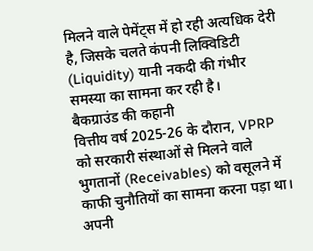मिलने वाले पेमेंट्स में हो रही अत्यधिक देरी है, जिसके चलते कंपनी लिक्विडिटी (Liquidity) यानी नकदी की गंभीर समस्या का सामना कर रही है।
बैकग्राउंड की कहानी
वित्तीय वर्ष 2025-26 के दौरान, VPRP को सरकारी संस्थाओं से मिलने वाले भुगतानों (Receivables) को वसूलने में काफी चुनौतियों का सामना करना पड़ा था। अपनी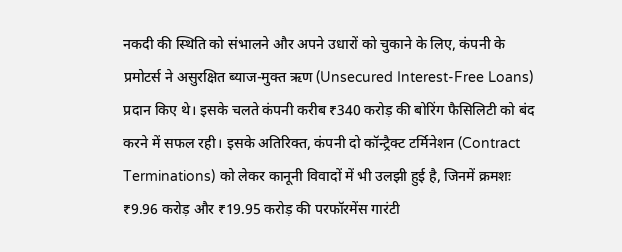नकदी की स्थिति को संभालने और अपने उधारों को चुकाने के लिए, कंपनी के प्रमोटर्स ने असुरक्षित ब्याज-मुक्त ऋण (Unsecured Interest-Free Loans) प्रदान किए थे। इसके चलते कंपनी करीब ₹340 करोड़ की बोरिंग फैसिलिटी को बंद करने में सफल रही। इसके अतिरिक्त, कंपनी दो कॉन्ट्रैक्ट टर्मिनेशन (Contract Terminations) को लेकर कानूनी विवादों में भी उलझी हुई है, जिनमें क्रमशः ₹9.96 करोड़ और ₹19.95 करोड़ की परफॉरमेंस गारंटी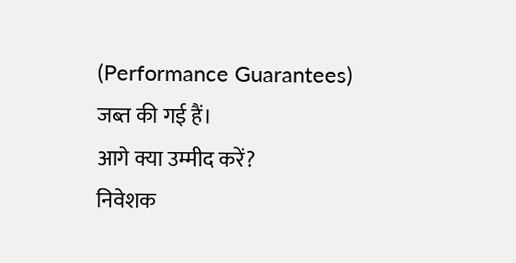(Performance Guarantees) जब्त की गई हैं।
आगे क्या उम्मीद करें?
निवेशक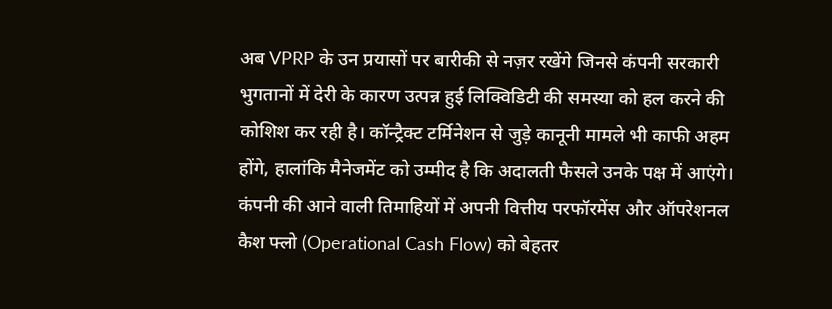अब VPRP के उन प्रयासों पर बारीकी से नज़र रखेंगे जिनसे कंपनी सरकारी भुगतानों में देरी के कारण उत्पन्न हुई लिक्विडिटी की समस्या को हल करने की कोशिश कर रही है। कॉन्ट्रैक्ट टर्मिनेशन से जुड़े कानूनी मामले भी काफी अहम होंगे, हालांकि मैनेजमेंट को उम्मीद है कि अदालती फैसले उनके पक्ष में आएंगे। कंपनी की आने वाली तिमाहियों में अपनी वित्तीय परफॉरमेंस और ऑपरेशनल कैश फ्लो (Operational Cash Flow) को बेहतर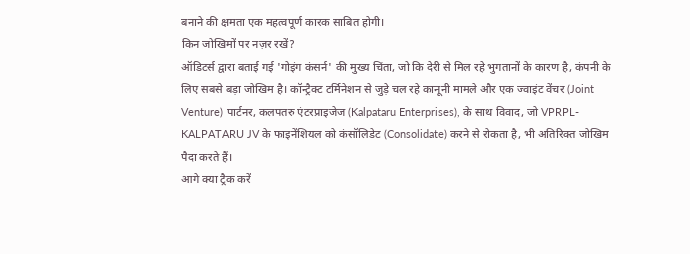बनाने की क्षमता एक महत्वपूर्ण कारक साबित होगी।
किन जोखिमों पर नज़र रखें?
ऑडिटर्स द्वारा बताई गई 'गोइंग कंसर्न' की मुख्य चिंता, जो कि देरी से मिल रहे भुगतानों के कारण है, कंपनी के लिए सबसे बड़ा जोखिम है। कॉन्ट्रैक्ट टर्मिनेशन से जुड़े चल रहे कानूनी मामले और एक ज्वाइंट वेंचर (Joint Venture) पार्टनर, कलपतरु एंटरप्राइजेज (Kalpataru Enterprises), के साथ विवाद, जो VPRPL-KALPATARU JV के फाइनेंशियल को कंसॉलिडेट (Consolidate) करने से रोकता है, भी अतिरिक्त जोखिम पैदा करते हैं।
आगे क्या ट्रैक करें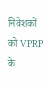निवेशकों को VPRP के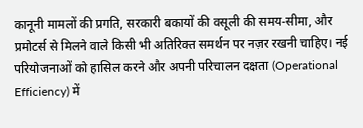कानूनी मामलों की प्रगति, सरकारी बकायों की वसूली की समय-सीमा, और प्रमोटर्स से मिलने वाले किसी भी अतिरिक्त समर्थन पर नज़र रखनी चाहिए। नई परियोजनाओं को हासिल करने और अपनी परिचालन दक्षता (Operational Efficiency) में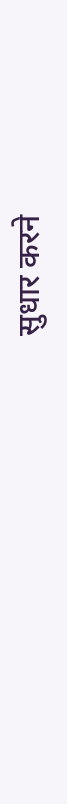सुधार करने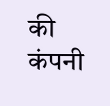की कंपनी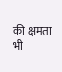की क्षमता भी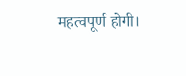महत्वपूर्ण होगी।